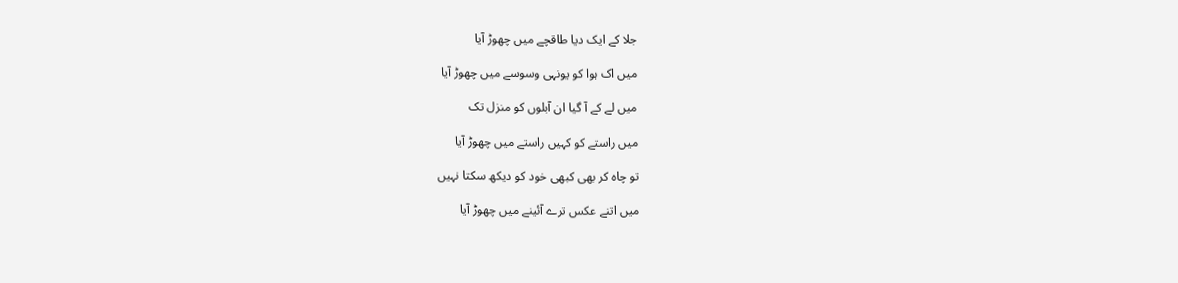جلا کے ایک دیا طاقچے میں چھوڑ آیا

میں اک ہوا کو یونہی وسوسے میں چھوڑ آیا

میں لے کے آ گیا ان آبلوں کو منزل تک

میں راستے کو کہیں راستے میں چھوڑ آیا

تو چاہ کر بھی کبھی خود کو دیکھ سکتا نہیں

میں اتنے عکس ترے آئینے میں چھوڑ آیا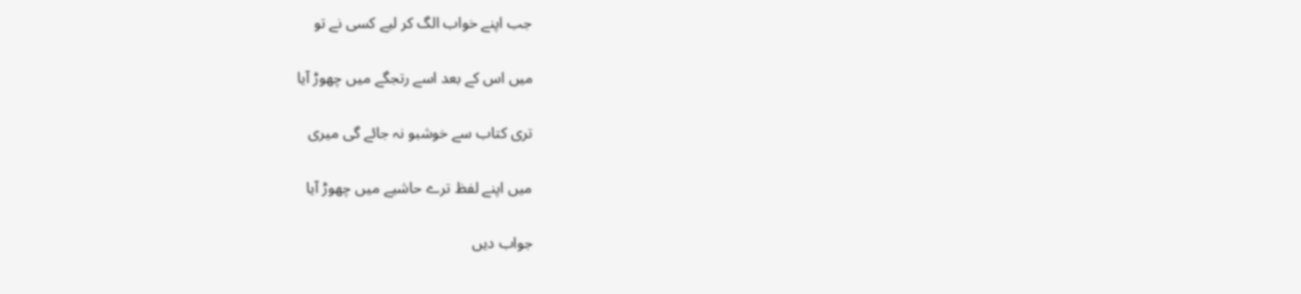جب اپنے خواب الگ کر لیے کسی نے تو

میں اس کے بعد اسے رتجگے میں چھوڑ آیا

تری کتاب سے خوشبو نہ جائے گی میری

میں اپنے لفظ ترے حاشیے میں چھوڑ آیا

جواب دیں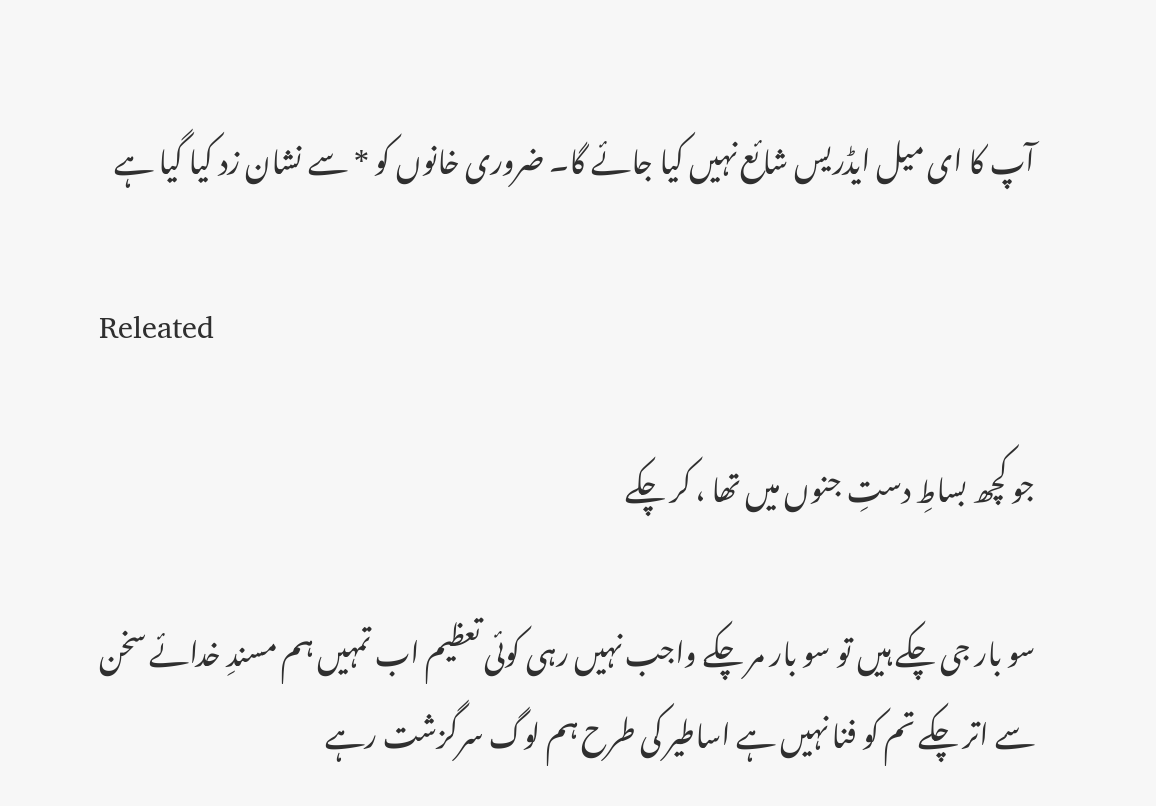آپ کا ای میل ایڈریس شائع نہیں کیا جائے گا۔ ضروری خانوں کو * سے نشان زد کیا گیا ہے

Releated

جو کچھ بساطِ دستِ جنوں میں تھا ، کر چکے

سو بار جی چکے ہیں تو سو بار مر چکے واجب نہیں رہی کوئی تعظیم اب تمہیں ہم مسندِ خدائے سخن سے اتر چکے تم کو فنا نہیں ہے اساطیر کی طرح ہم لوگ سرگزشت رہے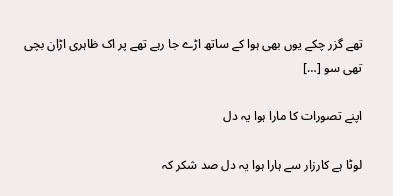تھے گزر چکے یوں بھی ہوا کے ساتھ اڑے جا رہے تھے پر اک ظاہری اڑان بچی تھی سو […]

اپنے تصورات کا مارا ہوا یہ دل

لوٹا ہے کارزار سے ہارا ہوا یہ دل صد شکر کہ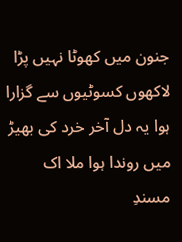جنون میں کھوٹا نہیں پڑا لاکھوں کسوٹیوں سے گزارا ہوا یہ دل آخر خرد کی بھیڑ میں روندا ہوا ملا اک مسندِ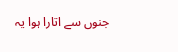جنوں سے اتارا ہوا یہ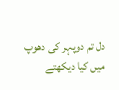دل تم دوپہر کی دھوپ میں کیا دیکھتے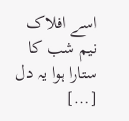اسے افلاک نیم شب کا ستارا ہوا یہ دل […]